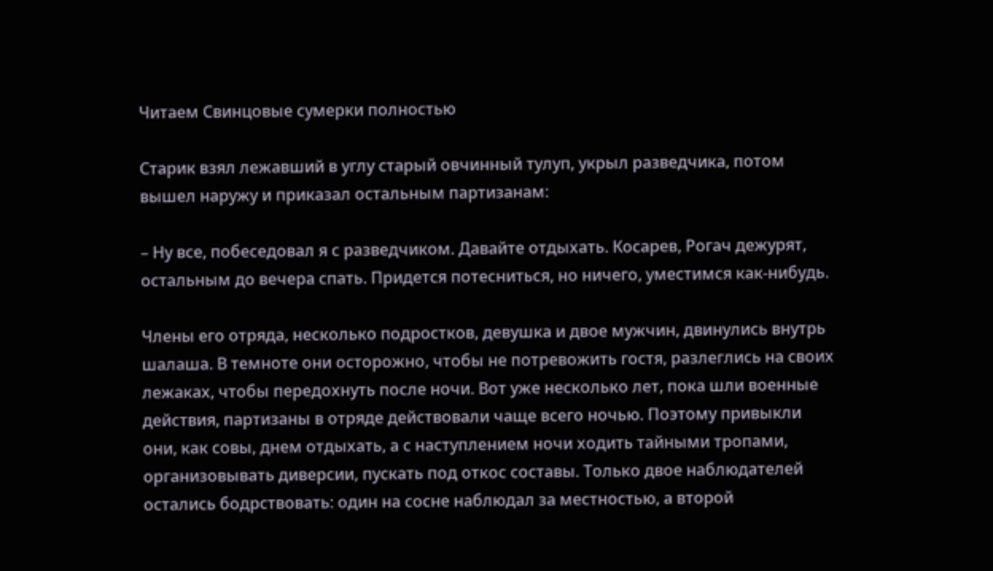Читаем Свинцовые сумерки полностью

Старик взял лежавший в углу старый овчинный тулуп, укрыл разведчика, потом вышел наружу и приказал остальным партизанам:

– Ну все, побеседовал я с разведчиком. Давайте отдыхать. Косарев, Рогач дежурят, остальным до вечера спать. Придется потесниться, но ничего, уместимся как-нибудь.

Члены его отряда, несколько подростков, девушка и двое мужчин, двинулись внутрь шалаша. В темноте они осторожно, чтобы не потревожить гостя, разлеглись на своих лежаках, чтобы передохнуть после ночи. Вот уже несколько лет, пока шли военные действия, партизаны в отряде действовали чаще всего ночью. Поэтому привыкли они, как совы, днем отдыхать, а с наступлением ночи ходить тайными тропами, организовывать диверсии, пускать под откос составы. Только двое наблюдателей остались бодрствовать: один на сосне наблюдал за местностью, а второй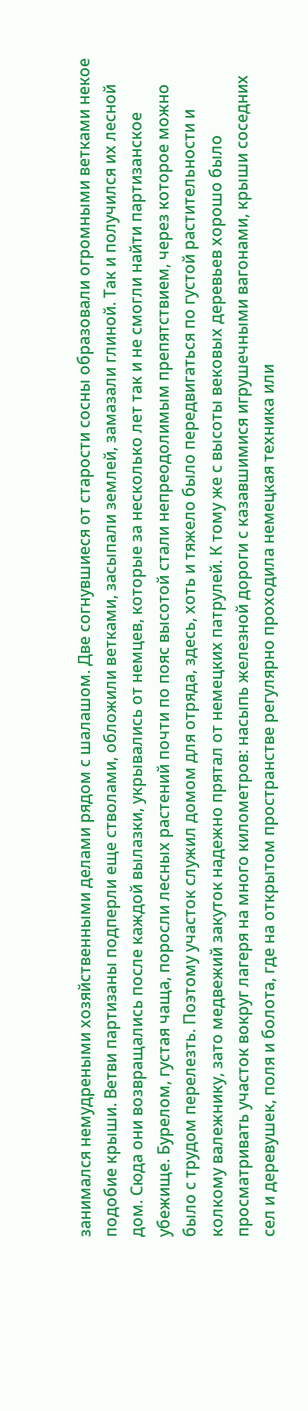занимался немудреными хозяйственными делами рядом с шалашом. Две согнувшиеся от старости сосны образовали огромными ветками некое подобие крыши. Ветви партизаны подперли еще стволами, обложили ветками, засыпали землей, замазали глиной. Так и получился их лесной дом. Сюда они возвращались после каждой вылазки, укрывались от немцев, которые за несколько лет так и не смогли найти партизанское убежище. Бурелом, густая чаща, поросли лесных растений почти по пояс высотой стали непреодолимым препятствием, через которое можно было с трудом перелезть. Поэтому участок служил домом для отряда, здесь, хоть и тяжело было передвигаться по густой растительности и колкому валежнику, зато медвежий закуток надежно прятал от немецких патрулей. К тому же с высоты вековых деревьев хорошо было просматривать участок вокруг лагеря на много километров: насыпь железной дороги с казавшимися игрушечными вагонами, крыши соседних сел и деревушек, поля и болота, где на открытом пространстве регулярно проходила немецкая техника или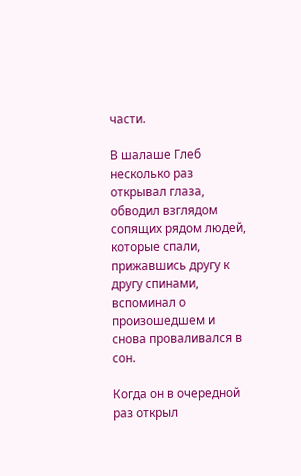части.

В шалаше Глеб несколько раз открывал глаза, обводил взглядом сопящих рядом людей, которые спали, прижавшись другу к другу спинами, вспоминал о произошедшем и снова проваливался в сон.

Когда он в очередной раз открыл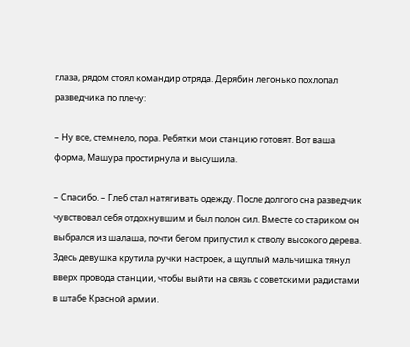глаза, рядом стоял командир отряда. Дерябин легонько похлопал разведчика по плечу:

– Ну все, стемнело, пора. Ребятки мои станцию готовят. Вот ваша форма, Машура простирнула и высушила.

– Спасибо. – Глеб стал натягивать одежду. После долгого сна разведчик чувствовал себя отдохнувшим и был полон сил. Вместе со стариком он выбрался из шалаша, почти бегом припустил к стволу высокого дерева. Здесь девушка крутила ручки настроек, а щуплый мальчишка тянул вверх провода станции, чтобы выйти на связь с советскими радистами в штабе Красной армии.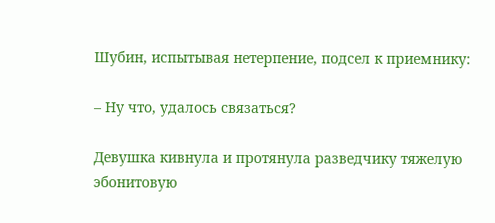Шубин, испытывая нетерпение, подсел к приемнику:

– Ну что, удалось связаться?

Девушка кивнула и протянула разведчику тяжелую эбонитовую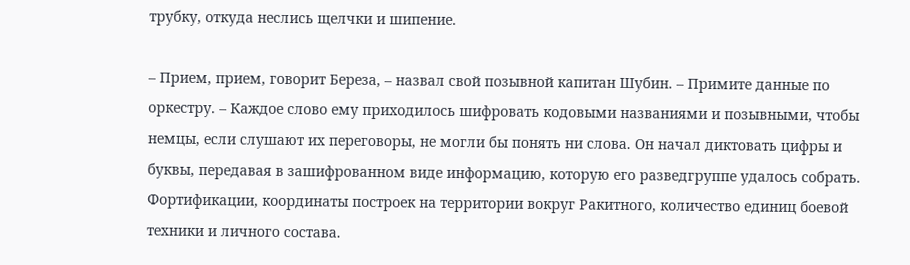трубку, откуда неслись щелчки и шипение.

– Прием, прием, говорит Береза, – назвал свой позывной капитан Шубин. – Примите данные по оркестру. – Каждое слово ему приходилось шифровать кодовыми названиями и позывными, чтобы немцы, если слушают их переговоры, не могли бы понять ни слова. Он начал диктовать цифры и буквы, передавая в зашифрованном виде информацию, которую его разведгруппе удалось собрать. Фортификации, координаты построек на территории вокруг Ракитного, количество единиц боевой техники и личного состава.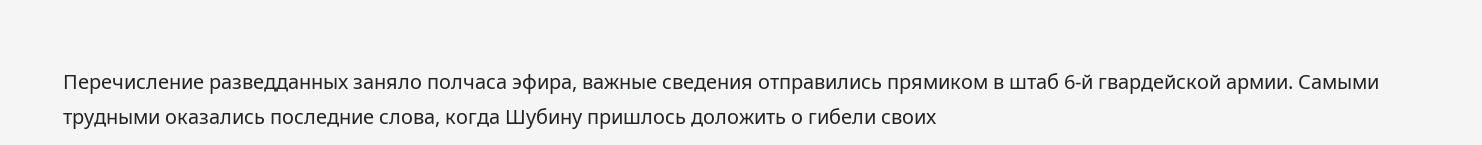Перечисление разведданных заняло полчаса эфира, важные сведения отправились прямиком в штаб 6-й гвардейской армии. Самыми трудными оказались последние слова, когда Шубину пришлось доложить о гибели своих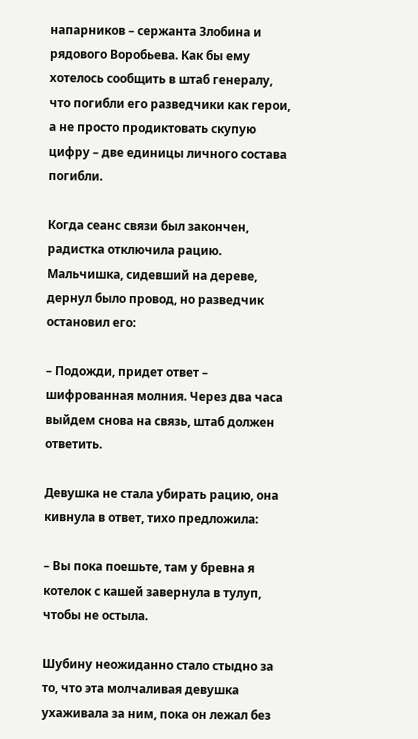напарников – сержанта Злобина и рядового Воробьева. Как бы ему хотелось сообщить в штаб генералу, что погибли его разведчики как герои, а не просто продиктовать скупую цифру – две единицы личного состава погибли.

Когда сеанс связи был закончен, радистка отключила рацию. Мальчишка, сидевший на дереве, дернул было провод, но разведчик остановил его:

– Подожди, придет ответ – шифрованная молния. Через два часа выйдем снова на связь, штаб должен ответить.

Девушка не стала убирать рацию, она кивнула в ответ, тихо предложила:

– Вы пока поешьте, там у бревна я котелок с кашей завернула в тулуп, чтобы не остыла.

Шубину неожиданно стало стыдно за то, что эта молчаливая девушка ухаживала за ним, пока он лежал без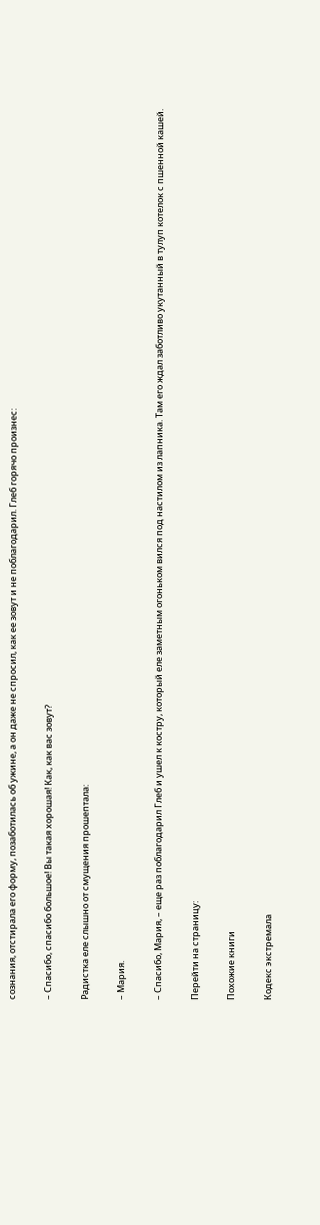сознания, отстирала его форму, позаботилась об ужине, а он даже не спросил, как ее зовут и не поблагодарил. Глеб горячо произнес:

– Спасибо, спасибо большое! Вы такая хорошая! Как, как вас зовут?

Радистка еле слышно от смущения прошептала:

– Мария.

– Спасибо, Мария, – еще раз поблагодарил Глеб и ушел к костру, который еле заметным огоньком вился под настилом из лапника. Там его ждал заботливо укутанный в тулуп котелок с пшенной кашей.

Перейти на страницу:

Похожие книги

Кодекс экстремала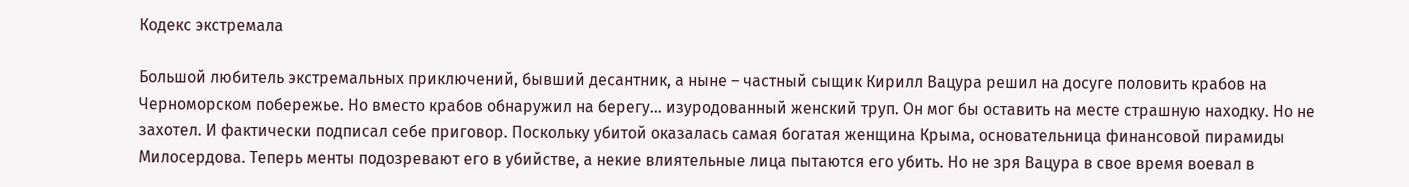Кодекс экстремала

Большой любитель экстремальных приключений, бывший десантник, а ныне – частный сыщик Кирилл Вацура решил на досуге половить крабов на Черноморском побережье. Но вместо крабов обнаружил на берегу… изуродованный женский труп. Он мог бы оставить на месте страшную находку. Но не захотел. И фактически подписал себе приговор. Поскольку убитой оказалась самая богатая женщина Крыма, основательница финансовой пирамиды Милосердова. Теперь менты подозревают его в убийстве, а некие влиятельные лица пытаются его убить. Но не зря Вацура в свое время воевал в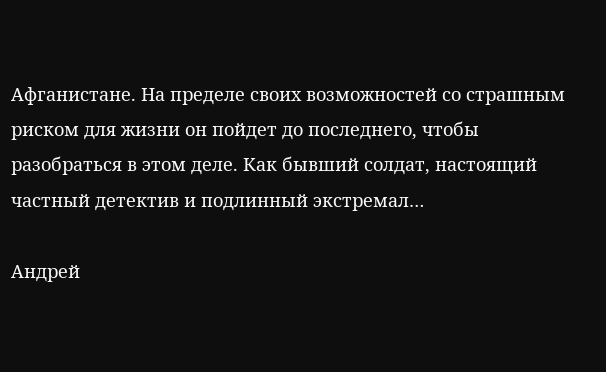Афганистане. На пределе своих возможностей со страшным риском для жизни он пойдет до последнего, чтобы разобраться в этом деле. Как бывший солдат, настоящий частный детектив и подлинный экстремал…

Андрей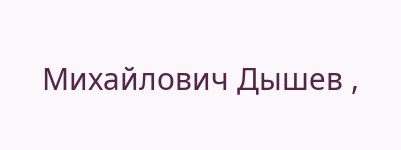Михайлович Дышев ,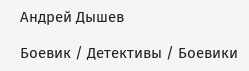Андрей Дышев

Боевик / Детективы / Боевики